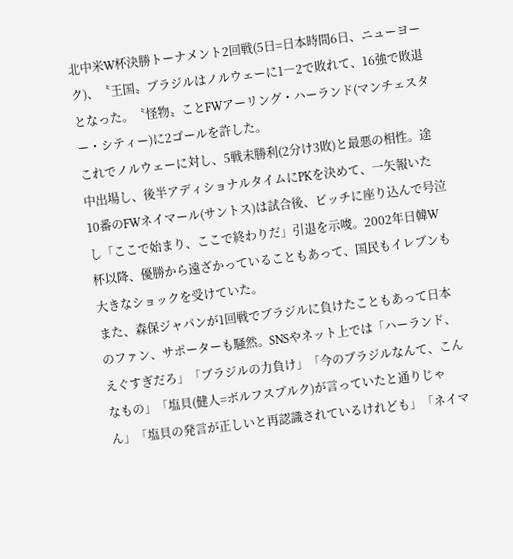北中米W杯決勝トーナメント2回戦(5日=日本時間6日、ニューヨーク)、〝王国〟ブラジルはノルウェーに1―2で敗れて、16強で敗退となった。〝怪物〟ことFWアーリング・ハーランド(マンチェスター・シティー)に2ゴールを許した。
これでノルウェーに対し、5戦未勝利(2分け3敗)と最悪の相性。途中出場し、後半アディショナルタイムにPKを決めて、一矢報いた10番のFWネイマール(サントス)は試合後、ピッチに座り込んで号泣し「ここで始まり、ここで終わりだ」引退を示唆。2002年日韓W杯以降、優勝から遠ざかっていることもあって、国民もイレブンも大きなショックを受けていた。
また、森保ジャパンが1回戦でブラジルに負けたこともあって日本のファン、サポーターも騒然。SNSやネット上では「ハーランド、えぐすぎだろ」「ブラジルの力負け」「今のブラジルなんて、こんなもの」「塩貝(健人=ボルフスブルク)が言っていたと通りじゃん」「塩貝の発言が正しいと再認識されているけれども」「ネイマ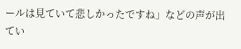ールは見ていて悲しかったですね」などの声が出てい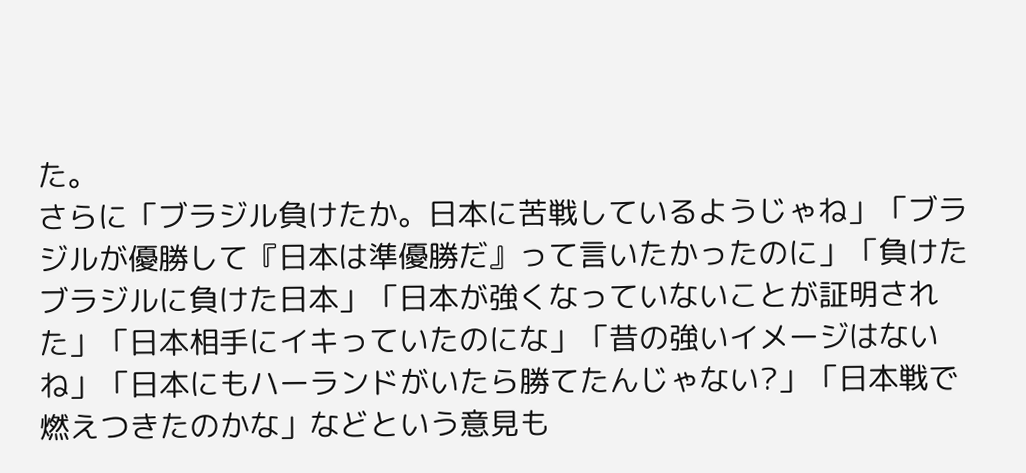た。
さらに「ブラジル負けたか。日本に苦戦しているようじゃね」「ブラジルが優勝して『日本は準優勝だ』って言いたかったのに」「負けたブラジルに負けた日本」「日本が強くなっていないことが証明された」「日本相手にイキっていたのにな」「昔の強いイメージはないね」「日本にもハーランドがいたら勝てたんじゃない?」「日本戦で燃えつきたのかな」などという意見も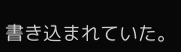書き込まれていた。